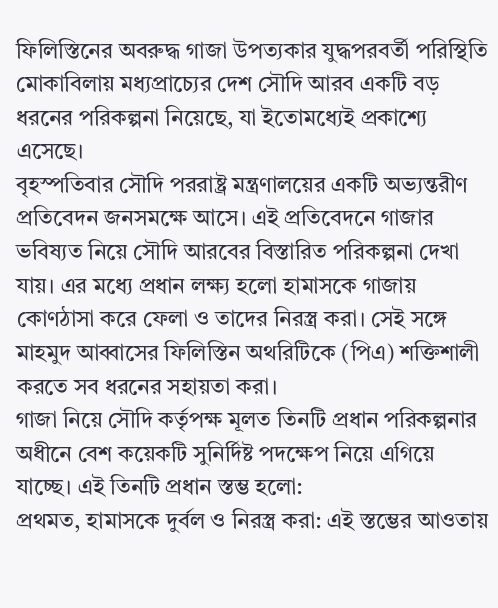ফিলিস্তিনের অবরুদ্ধ গাজা উপত্যকার যুদ্ধপরবর্তী পরিস্থিতি মোকাবিলায় মধ্যপ্রাচ্যের দেশ সৌদি আরব একটি বড় ধরনের পরিকল্পনা নিয়েছে, যা ইতোমধ্যেই প্রকাশ্যে এসেছে।
বৃহস্পতিবার সৌদি পররাষ্ট্র মন্ত্রণালয়ের একটি অভ্যন্তরীণ প্রতিবেদন জনসমক্ষে আসে। এই প্রতিবেদনে গাজার ভবিষ্যত নিয়ে সৌদি আরবের বিস্তারিত পরিকল্পনা দেখা যায়। এর মধ্যে প্রধান লক্ষ্য হলো হামাসকে গাজায় কোণঠাসা করে ফেলা ও তাদের নিরস্ত্র করা। সেই সঙ্গে মাহমুদ আব্বাসের ফিলিস্তিন অথরিটিকে (পিএ) শক্তিশালী করতে সব ধরনের সহায়তা করা।
গাজা নিয়ে সৌদি কর্তৃপক্ষ মূলত তিনটি প্রধান পরিকল্পনার অধীনে বেশ কয়েকটি সুনির্দিষ্ট পদক্ষেপ নিয়ে এগিয়ে যাচ্ছে। এই তিনটি প্রধান স্তম্ভ হলো:
প্রথমত, হামাসকে দুর্বল ও নিরস্ত্র করা: এই স্তম্ভের আওতায়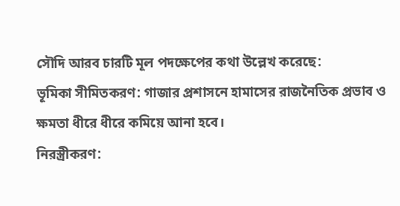সৌদি আরব চারটি মূল পদক্ষেপের কথা উল্লেখ করেছে:
ভূমিকা সীমিতকরণ: গাজার প্রশাসনে হামাসের রাজনৈতিক প্রভাব ও ক্ষমতা ধীরে ধীরে কমিয়ে আনা হবে।
নিরস্ত্রীকরণ: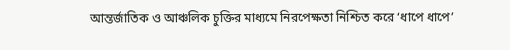আন্তর্জাতিক ও আঞ্চলিক চুক্তির মাধ্যমে নিরপেক্ষতা নিশ্চিত করে ‘ধাপে ধাপে’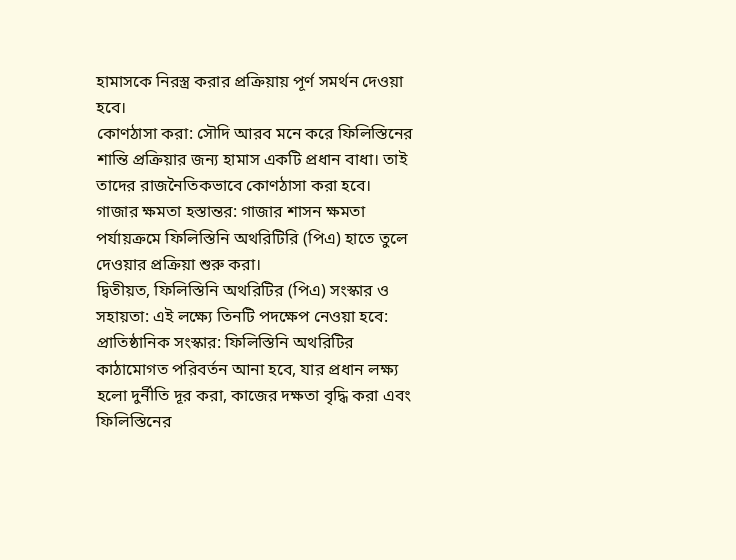হামাসকে নিরস্ত্র করার প্রক্রিয়ায় পূর্ণ সমর্থন দেওয়া হবে।
কোণঠাসা করা: সৌদি আরব মনে করে ফিলিস্তিনের শান্তি প্রক্রিয়ার জন্য হামাস একটি প্রধান বাধা। তাই তাদের রাজনৈতিকভাবে কোণঠাসা করা হবে।
গাজার ক্ষমতা হস্তান্তর: গাজার শাসন ক্ষমতা পর্যায়ক্রমে ফিলিস্তিনি অথরিটিরি (পিএ) হাতে তুলে দেওয়ার প্রক্রিয়া শুরু করা।
দ্বিতীয়ত, ফিলিস্তিনি অথরিটির (পিএ) সংস্কার ও সহায়তা: এই লক্ষ্যে তিনটি পদক্ষেপ নেওয়া হবে:
প্রাতিষ্ঠানিক সংস্কার: ফিলিস্তিনি অথরিটির কাঠামোগত পরিবর্তন আনা হবে, যার প্রধান লক্ষ্য হলো দুর্নীতি দূর করা, কাজের দক্ষতা বৃদ্ধি করা এবং ফিলিস্তিনের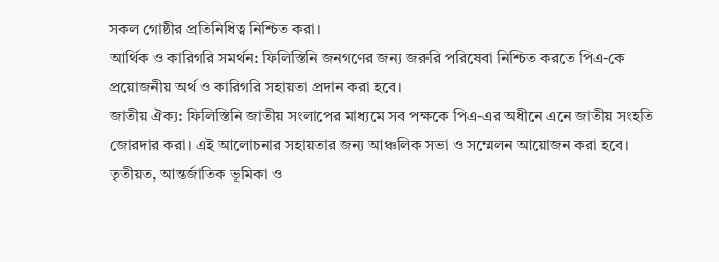সকল গোষ্ঠীর প্রতিনিধিত্ব নিশ্চিত করা।
আর্থিক ও কারিগরি সমর্থন: ফিলিস্তিনি জনগণের জন্য জরুরি পরিষেবা নিশ্চিত করতে পিএ-কে প্রয়োজনীয় অর্থ ও কারিগরি সহায়তা প্রদান করা হবে।
জাতীয় ঐক্য: ফিলিস্তিনি জাতীয় সংলাপের মাধ্যমে সব পক্ষকে পিএ-এর অধীনে এনে জাতীয় সংহতি জোরদার করা। এই আলোচনার সহায়তার জন্য আঞ্চলিক সভা ও সম্মেলন আয়োজন করা হবে।
তৃতীয়ত, আন্তর্জাতিক ভূমিকা ও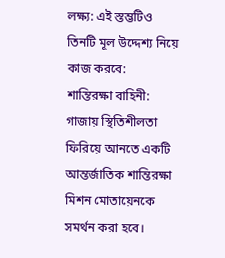লক্ষ্য: এই স্তম্ভটিও তিনটি মূল উদ্দেশ্য নিয়ে কাজ করবে:
শান্তিরক্ষা বাহিনী: গাজায় স্থিতিশীলতা ফিরিয়ে আনতে একটি আন্তর্জাতিক শান্তিরক্ষা মিশন মোতায়েনকে সমর্থন করা হবে।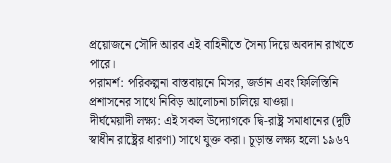প্রয়োজনে সৌদি আরব এই বাহিনীতে সৈন্য দিয়ে অবদান রাখতে পারে।
পরামর্শ: পরিকল্পনা বাস্তবায়নে মিসর, জর্ডান এবং ফিলিস্তিনি প্রশাসনের সাথে নিবিড় আলোচনা চালিয়ে যাওয়া।
দীর্ঘমেয়াদী লক্ষ্য: এই সকল উদ্যোগকে দ্বি-রাষ্ট্র সমাধানের (দুটি স্বাধীন রাষ্ট্রের ধারণা) সাথে যুক্ত করা। চূড়ান্ত লক্ষ্য হলো ১৯৬৭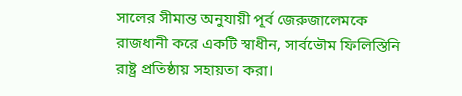সালের সীমান্ত অনুযায়ী পূর্ব জেরুজালেমকে রাজধানী করে একটি স্বাধীন, সার্বভৌম ফিলিস্তিনি রাষ্ট্র প্রতিষ্ঠায় সহায়তা করা।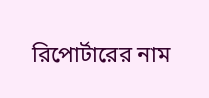রিপোর্টারের নাম